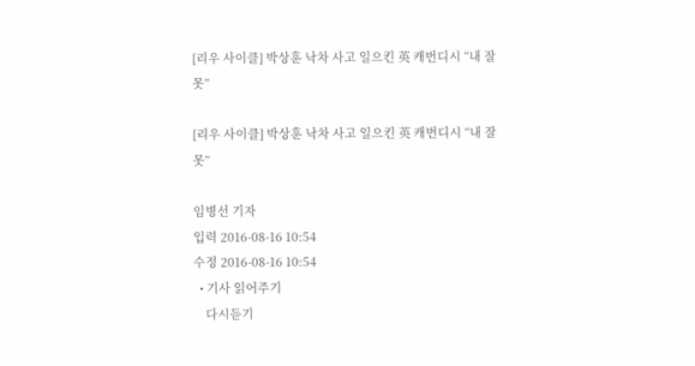[리우 사이클] 박상훈 낙차 사고 일으킨 英 캐번디시 “내 잘못”

[리우 사이클] 박상훈 낙차 사고 일으킨 英 캐번디시 “내 잘못”

임병선 기자
입력 2016-08-16 10:54
수정 2016-08-16 10:54
  • 기사 읽어주기
    다시듣기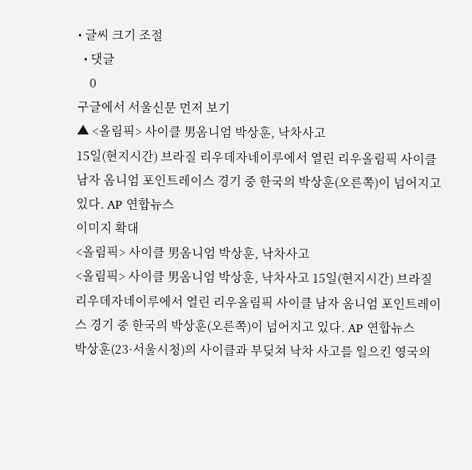• 글씨 크기 조절
  • 댓글
    0
구글에서 서울신문 먼저 보기
▲ <올림픽> 사이클 男옴니엄 박상훈, 낙차사고
15일(현지시간) 브라질 리우데자네이루에서 열린 리우올림픽 사이클 남자 옴니엄 포인트레이스 경기 중 한국의 박상훈(오른쪽)이 넘어지고 있다. AP 연합뉴스
이미지 확대
<올림픽> 사이클 男옴니엄 박상훈, 낙차사고
<올림픽> 사이클 男옴니엄 박상훈, 낙차사고 15일(현지시간) 브라질 리우데자네이루에서 열린 리우올림픽 사이클 남자 옴니엄 포인트레이스 경기 중 한국의 박상훈(오른쪽)이 넘어지고 있다. AP 연합뉴스
박상훈(23·서울시청)의 사이클과 부딪쳐 낙차 사고를 일으킨 영국의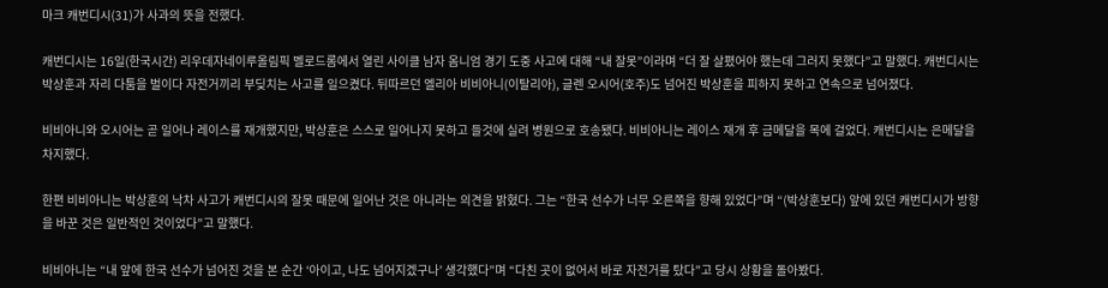마크 캐번디시(31)가 사과의 뜻을 전했다.

캐번디시는 16일(한국시간) 리우데자네이루올림픽 벨로드롬에서 열린 사이클 남자 옴니엄 경기 도중 사고에 대해 “내 잘못”이라며 “더 잘 살폈어야 했는데 그러지 못했다”고 말했다. 캐번디시는 박상훈과 자리 다툼을 벌이다 자전거끼리 부딪치는 사고를 일으켰다. 뒤따르던 엘리아 비비아니(이탈리아), 글렌 오시어(호주)도 넘어진 박상훈을 피하지 못하고 연속으로 넘어졌다.

비비아니와 오시어는 곧 일어나 레이스를 재개했지만, 박상훈은 스스로 일어나지 못하고 들것에 실려 병원으로 호송됐다. 비비아니는 레이스 재개 후 금메달을 목에 걸었다. 캐번디시는 은메달을 차지했다.

한편 비비아니는 박상훈의 낙차 사고가 캐번디시의 잘못 때문에 일어난 것은 아니라는 의견을 밝혔다. 그는 “한국 선수가 너무 오른쪽을 향해 있었다”며 “(박상훈보다) 앞에 있던 캐번디시가 방향을 바꾼 것은 일반적인 것이었다”고 말했다.

비비아니는 “내 앞에 한국 선수가 넘어진 것을 본 순간 ‘아이고, 나도 넘어지겠구나’ 생각했다”며 “다친 곳이 없어서 바로 자전거를 탔다”고 당시 상황을 돌아봤다.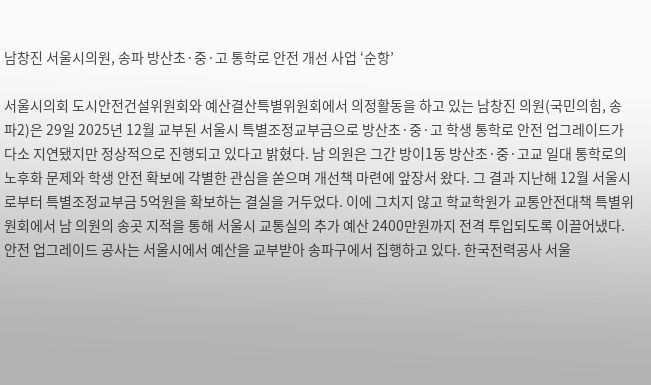남창진 서울시의원, 송파 방산초·중·고 통학로 안전 개선 사업 ‘순항’

서울시의회 도시안전건설위원회와 예산결산특별위원회에서 의정활동을 하고 있는 남창진 의원(국민의힘, 송파2)은 29일 2025년 12월 교부된 서울시 특별조정교부금으로 방산초·중·고 학생 통학로 안전 업그레이드가 다소 지연됐지만 정상적으로 진행되고 있다고 밝혔다. 남 의원은 그간 방이1동 방산초·중·고교 일대 통학로의 노후화 문제와 학생 안전 확보에 각별한 관심을 쏟으며 개선책 마련에 앞장서 왔다. 그 결과 지난해 12월 서울시로부터 특별조정교부금 5억원을 확보하는 결실을 거두었다. 이에 그치지 않고 학교학원가 교통안전대책 특별위원회에서 남 의원의 송곳 지적을 통해 서울시 교통실의 추가 예산 2400만원까지 전격 투입되도록 이끌어냈다. 안전 업그레이드 공사는 서울시에서 예산을 교부받아 송파구에서 집행하고 있다. 한국전력공사 서울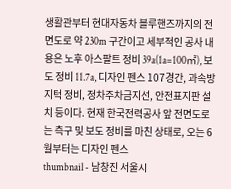생활관부터 현대자동차 블루핸즈까지의 전면도로 약 230m 구간이고 세부적인 공사 내용은 노후 아스팔트 정비 39a(1a=100㎡), 보도 정비 11.7a, 디자인 펜스 107경간, 과속방지턱 정비, 정차주차금지선, 안전표지판 설치 등이다. 현재 한국전력공사 앞 전면도로는 측구 및 보도 정비를 마친 상태로, 오는 6월부터는 디자인 펜스
thumbnail - 남창진 서울시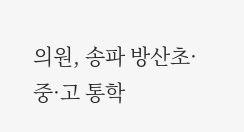의원, 송파 방산초·중·고 통학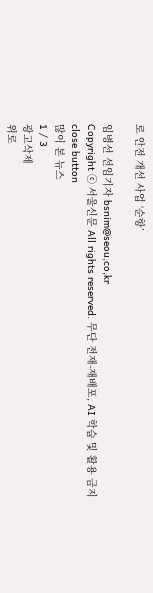로 안전 개선 사업 ‘순항’

임병선 선임기자 bsnim@seou,co,kr
Copyright ⓒ 서울신문 All rights reserved. 무단 전재-재배포, AI 학습 및 활용 금지
close button
많이 본 뉴스
1 / 3
광고삭제
위로